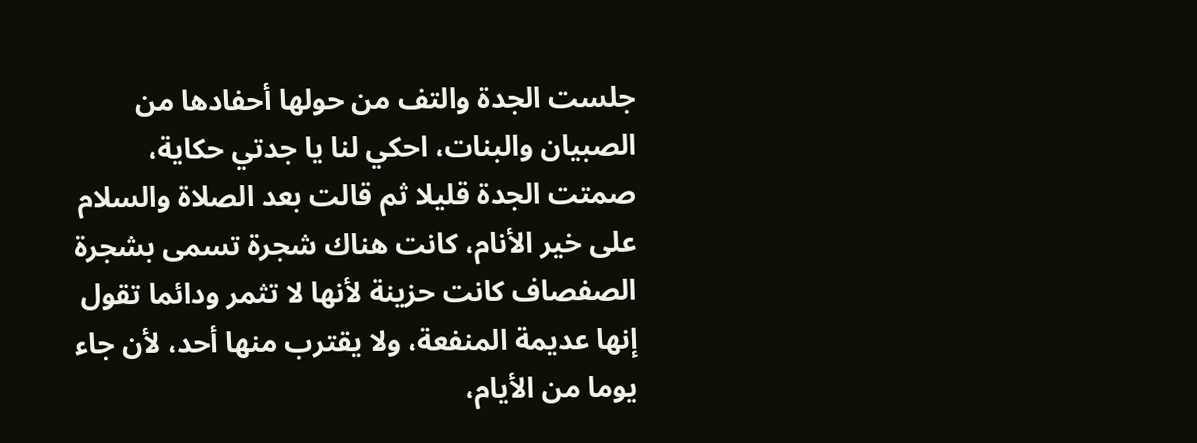جلست الجدة والتف من حولها أحفادها من الصبيان والبنات، احكي لنا يا جدتي حكاية، صمتت الجدة قليلا ثم قالت بعد الصلاة والسلام على خير الأنام، كانت هناك شجرة تسمى بشجرة الصفصاف كانت حزينة لأنها لا تثمر ودائما تقول إنها عديمة المنفعة، ولا يقترب منها أحد، لأن جاء يوما من الأيام،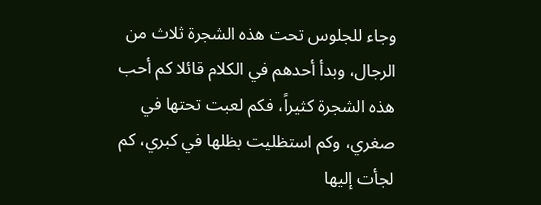وجاء للجلوس تحت هذه الشجرة ثلاث من الرجال، وبدأ أحدهم في الكلام قائلا كم أحب هذه الشجرة كثيراً، فكم لعبت تحتها في صغري، وكم استظليت بظلها في كبري، كم لجأت إليها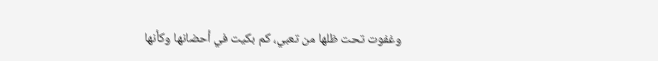وغفوت تحت ظلها من تعبي، كم بكيت في أحضانها وكأنها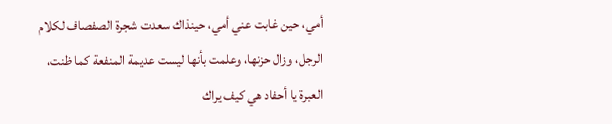أمي، حين غابت عني أمي، حينذاك سعدت شجرة الصفصاف لكلام الرجل، وزال حزنها، وعلمت بأنها ليست عديمة المنفعة كما ظنت، العبرة يا أحفاد هي كيف يراك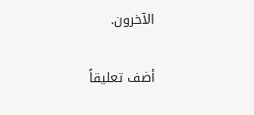الآخرون.

أضف تعليقاً